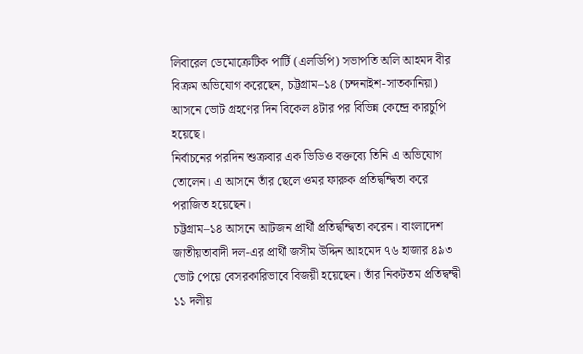লিবারেল ডেমোক্রেটিক পার্টি (এলডিপি) সভাপতি অলি আহমদ বীর বিক্রম অভিযোগ করেছেন, চট্টগ্রাম–১৪ (চন্দনাইশ-সাতকানিয়া) আসনে ভোট গ্রহণের দিন বিকেল ৪টার পর বিভিন্ন কেন্দ্রে কারচুপি হয়েছে।
নির্বাচনের পরদিন শুক্রবার এক ভিডিও বক্তব্যে তিনি এ অভিযোগ তোলেন। এ আসনে তাঁর ছেলে ওমর ফারুক প্রতিদ্বন্দ্বিতা করে পরাজিত হয়েছেন।
চট্টগ্রাম–১৪ আসনে আটজন প্রার্থী প্রতিদ্বন্দ্বিতা করেন। বাংলাদেশ জাতীয়তাবাদী দল-এর প্রার্থী জসীম উদ্দিন আহমেদ ৭৬ হাজার ৪৯৩ ভোট পেয়ে বেসরকারিভাবে বিজয়ী হয়েছেন। তাঁর নিকটতম প্রতিদ্বন্দ্বী ১১ দলীয়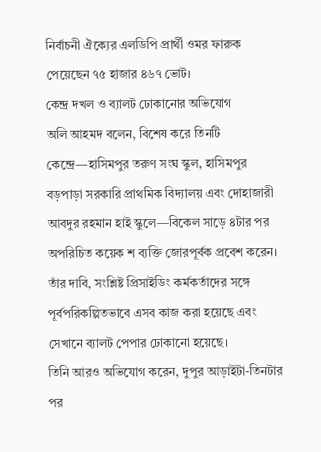নির্বাচনী ঐক্যের এলডিপি প্রার্থী ওমর ফারুক পেয়েছেন ৭৫ হাজার ৪৬৭ ভোট।
কেন্দ্র দখল ও ব্যালট ঢোকানোর অভিযোগ
অলি আহমদ বলেন, বিশেষ করে তিনটি কেন্দ্রে—হাসিমপুর তরুণ সংঘ স্কুল, হাসিমপুর বড়পাড়া সরকারি প্রাথমিক বিদ্যালয় এবং দোহাজারী আবদুর রহমান হাই স্কুলে—বিকেল সাড়ে ৪টার পর অপরিচিত কয়েক শ ব্যক্তি জোরপূর্বক প্রবেশ করেন। তাঁর দাবি, সংশ্লিষ্ট প্রিসাইডিং কর্মকর্তাদের সঙ্গে পূর্বপরিকল্পিতভাবে এসব কাজ করা হয়েছে এবং সেখানে ব্যালট পেপার ঢোকানো হয়েছে।
তিনি আরও অভিযোগ করেন, দুপুর আড়াইটা-তিনটার পর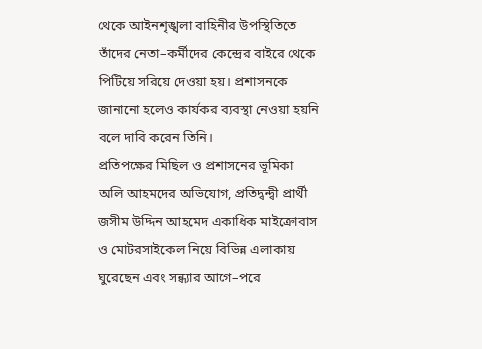থেকে আইনশৃঙ্খলা বাহিনীর উপস্থিতিতে তাঁদের নেতা–কর্মীদের কেন্দ্রের বাইরে থেকে পিটিয়ে সরিয়ে দেওয়া হয়। প্রশাসনকে জানানো হলেও কার্যকর ব্যবস্থা নেওয়া হয়নি বলে দাবি করেন তিনি।
প্রতিপক্ষের মিছিল ও প্রশাসনের ভূমিকা
অলি আহমদের অভিযোগ, প্রতিদ্বন্দ্বী প্রার্থী জসীম উদ্দিন আহমেদ একাধিক মাইক্রোবাস ও মোটরসাইকেল নিয়ে বিভিন্ন এলাকায় ঘুরেছেন এবং সন্ধ্যার আগে–পরে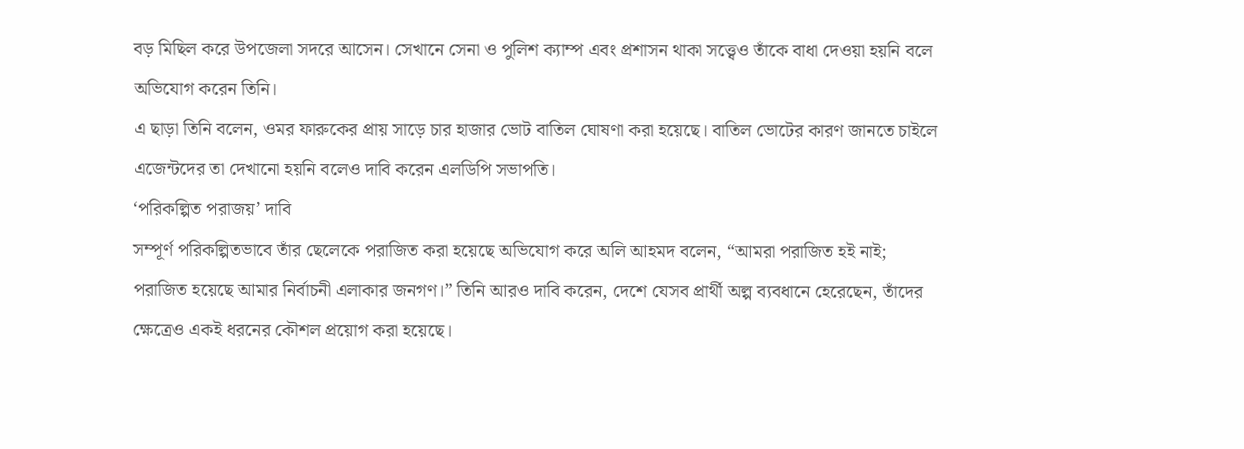বড় মিছিল করে উপজেলা সদরে আসেন। সেখানে সেনা ও পুলিশ ক্যাম্প এবং প্রশাসন থাকা সত্ত্বেও তাঁকে বাধা দেওয়া হয়নি বলে অভিযোগ করেন তিনি।
এ ছাড়া তিনি বলেন, ওমর ফারুকের প্রায় সাড়ে চার হাজার ভোট বাতিল ঘোষণা করা হয়েছে। বাতিল ভোটের কারণ জানতে চাইলে এজেন্টদের তা দেখানো হয়নি বলেও দাবি করেন এলডিপি সভাপতি।
‘পরিকল্পিত পরাজয়’ দাবি
সম্পূর্ণ পরিকল্পিতভাবে তাঁর ছেলেকে পরাজিত করা হয়েছে অভিযোগ করে অলি আহমদ বলেন, “আমরা পরাজিত হই নাই; পরাজিত হয়েছে আমার নির্বাচনী এলাকার জনগণ।” তিনি আরও দাবি করেন, দেশে যেসব প্রার্থী অল্প ব্যবধানে হেরেছেন, তাঁদের ক্ষেত্রেও একই ধরনের কৌশল প্রয়োগ করা হয়েছে।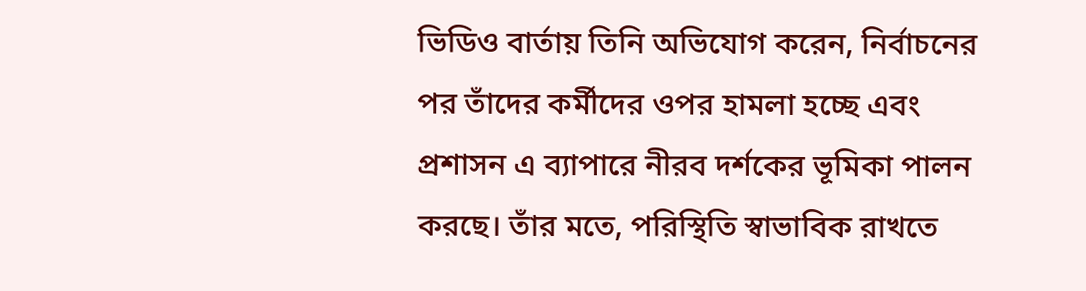ভিডিও বার্তায় তিনি অভিযোগ করেন, নির্বাচনের পর তাঁদের কর্মীদের ওপর হামলা হচ্ছে এবং প্রশাসন এ ব্যাপারে নীরব দর্শকের ভূমিকা পালন করছে। তাঁর মতে, পরিস্থিতি স্বাভাবিক রাখতে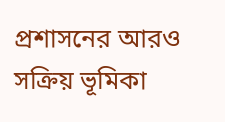প্রশাসনের আরও সক্রিয় ভূমিকা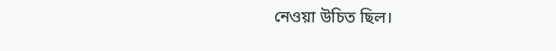নেওয়া উচিত ছিল।